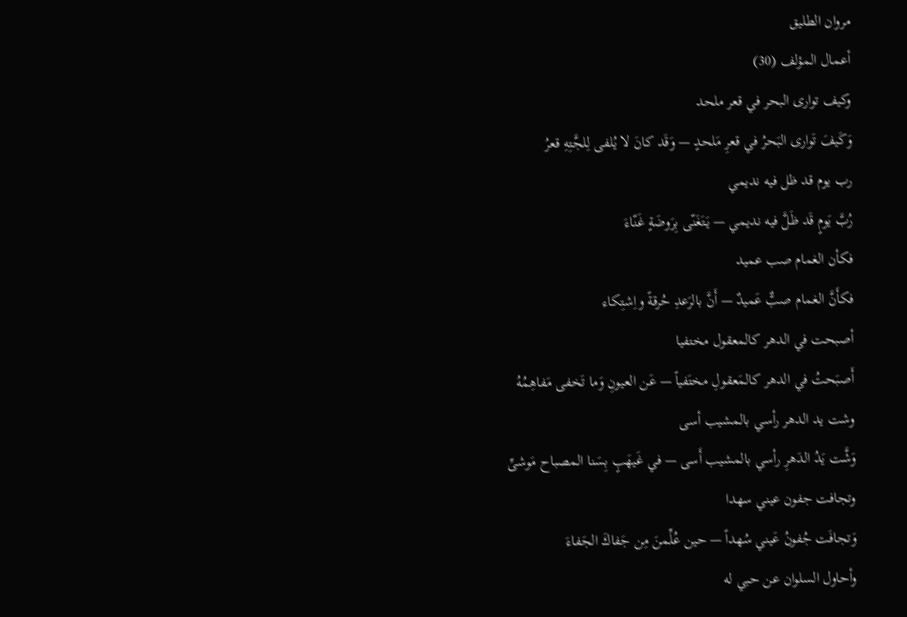مروان الطليق
أعمال المؤلف (30)
وكيف توارى البحر في قعر ملحد
وَكَيفَ تَوارى البَحرُ في قعرِ مَلحدٍ — وَقَد كانَ لا يُلفى لِلجَّتِهِ قعرُ
رب يوم قد ظل فيه نديمي
رُبَّ يَومٍ قَد ظَلَّ فيه نديمي — يَتَغَنّى بِرَوضَةٍ غَنّاءَ
فكأن الغمام صب عميد
فكأَنَّ الغمام صبٌّ عَميدٌ — أَنَّ بالرَعدِ حُرقةً واِشتِكاء
أصبحت في الدهر كالمعقول مختفيا
أَصبَحتُ في الدهر كالمَعقولِ مختَفياً — عَن العيونِ وَما تَخفى مَفاهِمُهُ
وشت يد الدهر رأسي بالمشيب أسى
وَشَّت يَدُ الدَهرِ رأسي بالمشيب أَسى — في غَيهَبٍ بِسَنا المصباح مَوشىِّ
وتجافت جفون عيني سهدا
وَتجافَت جُفونُ عَيني سُهداً — حين عُلِّمنَ مِن جَفاكَ الجَفاءَ
وأحاول السلوان عن حبي له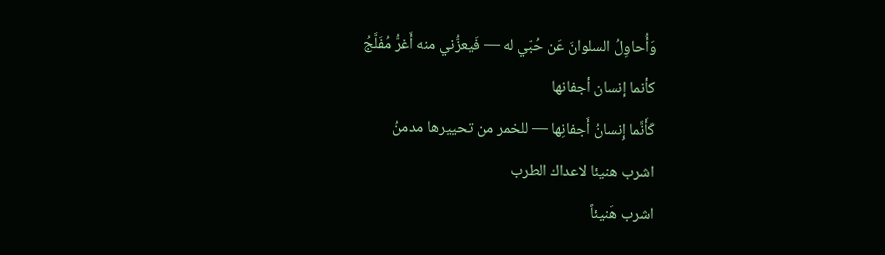وَأُحاوِلُ السلوانَ عَن حُبّي له — فَيعزُّني منه أَغرُّ مُفَلَّجُ
كأنما إنسان أجفانها
كَأَنَّما إِنسانُ أَجفانِها — للخمر من تحييرها مدمنُ
اشرب هنيئا لاعداك الطرب
اشرب هَنيئاً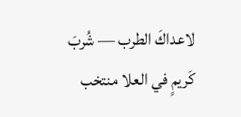لاعداكَ الطرب — شُربَ كَريمٍ في العلا منتخب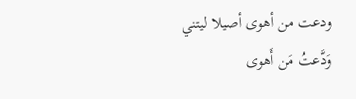ودعت من أهوى أصيلا ليتني
وَدَّعتُ مَن أَهوى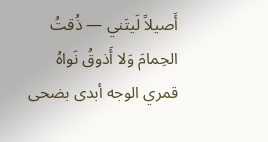أَصيلاً لَيتَني — ذُقتُ الحِمامَ وَلا أَذوقُ نَواهُ
قمري الوجه أبدى بضحى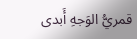قمريُّ الوَجهِ أَبدى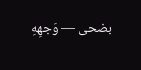بضحى — وَجهِهِ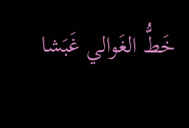خَطُّ الغَوالي غَبَشا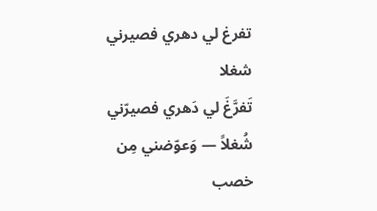تفرغ لي دهري فصيرني شغلا
تَفرَّغَ لي دَهري فصيرّني شُغلاً — وَعوّضني مِن خصب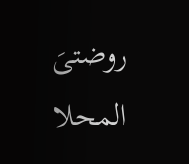روضتىَ المحلا